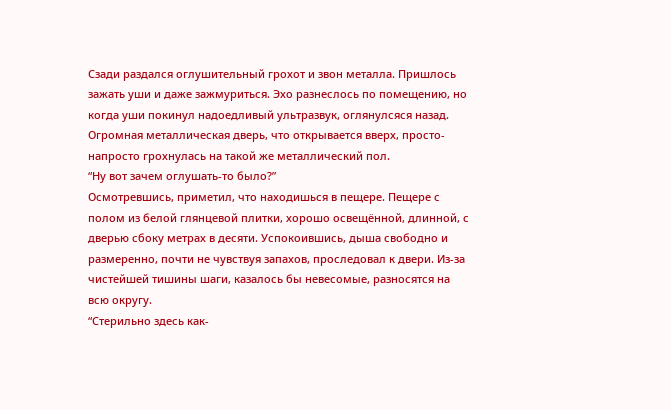Сзади раздался оглушительный грохот и звон металла. Пришлось зажать уши и даже зажмуриться. Эхо разнеслось по помещению, но когда уши покинул надоедливый ультразвук, оглянулсяся назад. Огромная металлическая дверь, что открывается вверх, просто-напросто грохнулась на такой же металлический пол.
“Ну вот зачем оглушать-то было?”
Осмотревшись, приметил, что находишься в пещере. Пещере с полом из белой глянцевой плитки, хорошо освещённой, длинной, с дверью сбоку метрах в десяти. Успокоившись, дыша свободно и размеренно, почти не чувствуя запахов, проследовал к двери. Из-за чистейшей тишины шаги, казалось бы невесомые, разносятся на всю округу.
“Стерильно здесь как-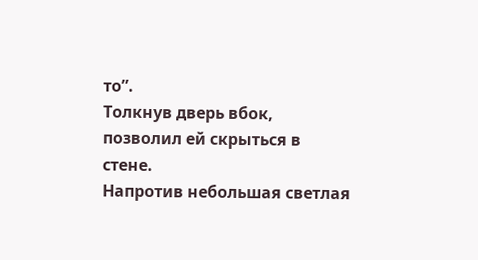то”.
Толкнув дверь вбок, позволил ей скрыться в стене.
Напротив небольшая светлая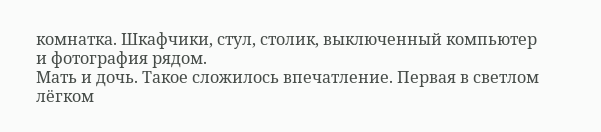комнатка. Шкафчики, стул, столик, выключенный компьютер и фотография рядом.
Мать и дочь. Такое сложилось впечатление. Первая в светлом лёгком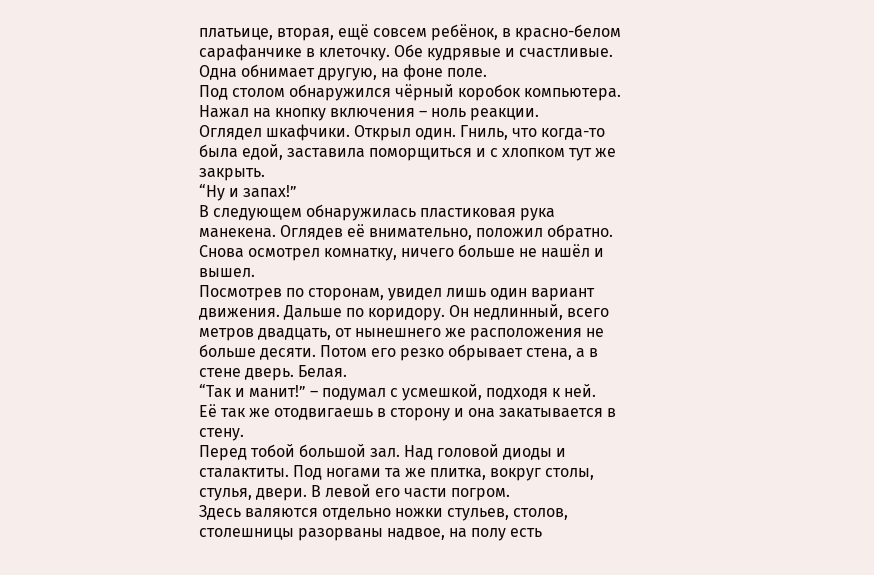платьице, вторая, ещё совсем ребёнок, в красно-белом сарафанчике в клеточку. Обе кудрявые и счастливые. Одна обнимает другую, на фоне поле.
Под столом обнаружился чёрный коробок компьютера. Нажал на кнопку включения – ноль реакции.
Оглядел шкафчики. Открыл один. Гниль, что когда-то была едой, заставила поморщиться и с хлопком тут же закрыть.
“Ну и запах!”
В следующем обнаружилась пластиковая рука манекена. Оглядев её внимательно, положил обратно. Снова осмотрел комнатку, ничего больше не нашёл и вышел.
Посмотрев по сторонам, увидел лишь один вариант движения. Дальше по коридору. Он недлинный, всего метров двадцать, от нынешнего же расположения не больше десяти. Потом его резко обрывает стена, а в стене дверь. Белая.
“Так и манит!” – подумал с усмешкой, подходя к ней.
Её так же отодвигаешь в сторону и она закатывается в стену.
Перед тобой большой зал. Над головой диоды и сталактиты. Под ногами та же плитка, вокруг столы, стулья, двери. В левой его части погром.
Здесь валяются отдельно ножки стульев, столов, столешницы разорваны надвое, на полу есть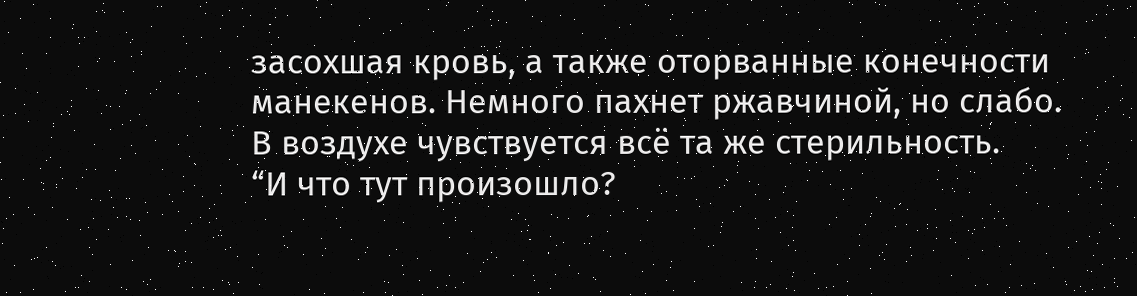засохшая кровь, а также оторванные конечности манекенов. Немного пахнет ржавчиной, но слабо. В воздухе чувствуется всё та же стерильность.
“И что тут произошло?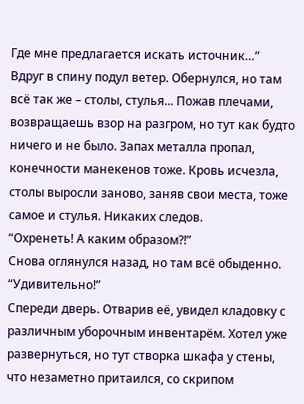Где мне предлагается искать источник…”
Вдруг в спину подул ветер. Обернулся, но там всё так же – столы, стулья... Пожав плечами, возвращаешь взор на разгром, но тут как будто ничего и не было. Запах металла пропал, конечности манекенов тоже. Кровь исчезла, столы выросли заново, заняв свои места, тоже самое и стулья. Никаких следов.
“Охренеть! А каким образом?!”
Снова оглянулся назад, но там всё обыденно.
“Удивительно!”
Спереди дверь. Отварив её, увидел кладовку с различным уборочным инвентарём. Хотел уже развернуться, но тут створка шкафа у стены, что незаметно притаился, со скрипом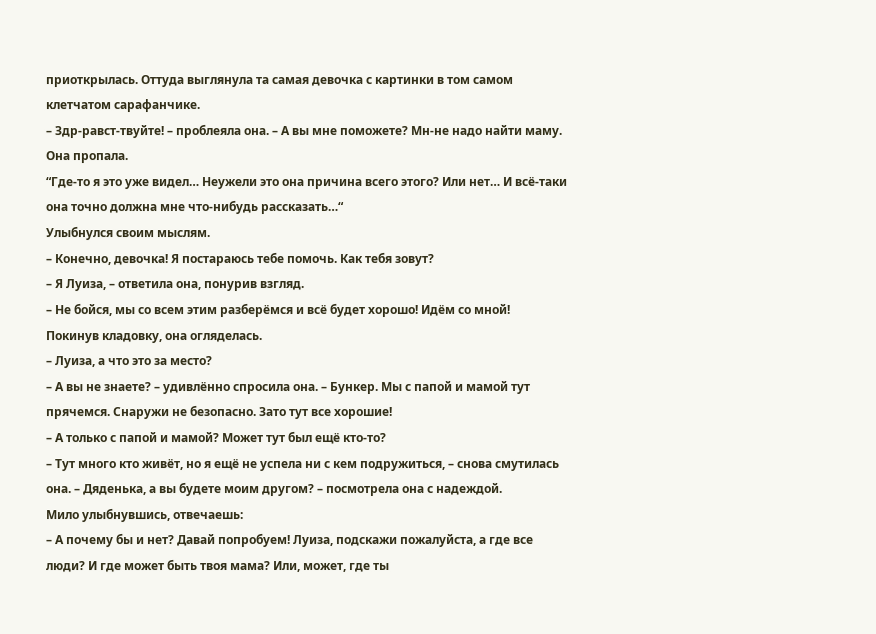приоткрылась. Оттуда выглянула та самая девочка с картинки в том самом клетчатом сарафанчике.
– Здр-равст-твуйте! – проблеяла она. – А вы мне поможете? Мн-не надо найти маму. Она пропала.
“Где-то я это уже видел… Неужели это она причина всего этого? Или нет… И всё-таки она точно должна мне что-нибудь рассказать…“
Улыбнулся своим мыслям.
– Конечно, девочка! Я постараюсь тебе помочь. Как тебя зовут?
– Я Луиза, – ответила она, понурив взгляд.
– Не бойся, мы со всем этим разберёмся и всё будет хорошо! Идём со мной!
Покинув кладовку, она огляделась.
– Луиза, а что это за место?
– А вы не знаете? – удивлённо спросила она. – Бункер. Мы с папой и мамой тут прячемся. Снаружи не безопасно. Зато тут все хорошие!
– А только с папой и мамой? Может тут был ещё кто-то?
– Тут много кто живёт, но я ещё не успела ни с кем подружиться, – снова смутилась она. – Дяденька, а вы будете моим другом? – посмотрела она с надеждой.
Мило улыбнувшись, отвечаешь:
– А почему бы и нет? Давай попробуем! Луиза, подскажи пожалуйста, а где все люди? И где может быть твоя мама? Или, может, где ты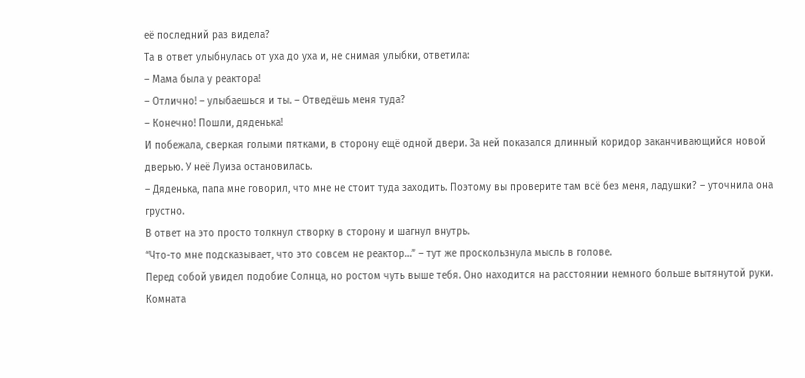её последний раз видела?
Та в ответ улыбнулась от уха до уха и, не снимая улыбки, ответила:
– Мама была у реактора!
– Отлично! – улыбаешься и ты. – Отведёшь меня туда?
– Конечно! Пошли, дяденька!
И побежала, сверкая голыми пятками, в сторону ещё одной двери. За ней показался длинный коридор заканчивающийся новой дверью. У неё Луиза остановилась.
– Дяденька, папа мне говорил, что мне не стоит туда заходить. Поэтому вы проверите там всё без меня, ладушки? – уточнила она грустно.
В ответ на это просто толкнул створку в сторону и шагнул внутрь.
“Что-то мне подсказывает, что это совсем не реактор…” – тут же проскользнула мысль в голове.
Перед собой увидел подобие Солнца, но ростом чуть выше тебя. Оно находится на расстоянии немного больше вытянутой руки. Комната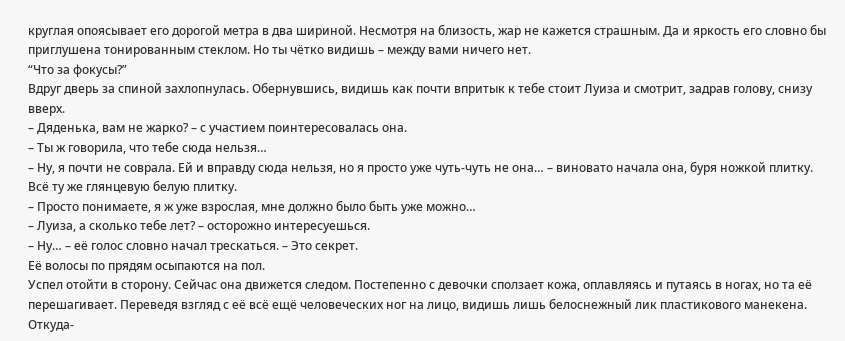круглая опоясывает его дорогой метра в два шириной. Несмотря на близость, жар не кажется страшным. Да и яркость его словно бы приглушена тонированным стеклом. Но ты чётко видишь – между вами ничего нет.
“Что за фокусы?”
Вдруг дверь за спиной захлопнулась. Обернувшись, видишь как почти впритык к тебе стоит Луиза и смотрит, задрав голову, снизу вверх.
– Дяденька, вам не жарко? – с участием поинтересовалась она.
– Ты ж говорила, что тебе сюда нельзя…
– Ну, я почти не соврала. Ей и вправду сюда нельзя, но я просто уже чуть-чуть не она… – виновато начала она, буря ножкой плитку.
Всё ту же глянцевую белую плитку.
– Просто понимаете, я ж уже взрослая, мне должно было быть уже можно…
– Луиза, а сколько тебе лет? – осторожно интересуешься.
– Ну… – её голос словно начал трескаться. – Это секрет.
Её волосы по прядям осыпаются на пол.
Успел отойти в сторону. Сейчас она движется следом. Постепенно с девочки сползает кожа, оплавляясь и путаясь в ногах, но та её перешагивает. Переведя взгляд с её всё ещё человеческих ног на лицо, видишь лишь белоснежный лик пластикового манекена. Откуда-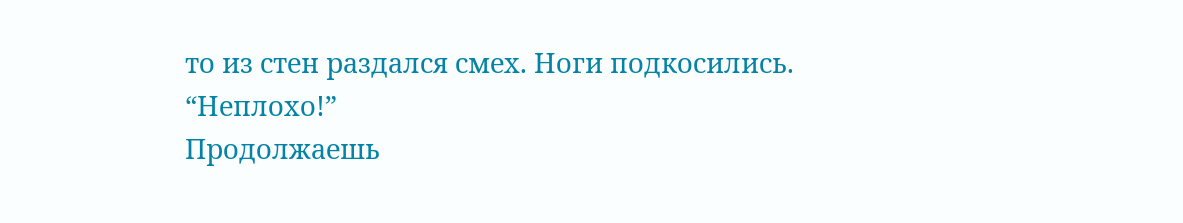то из стен раздался смех. Ноги подкосились.
“Неплохо!”
Продолжаешь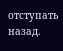отступать назад.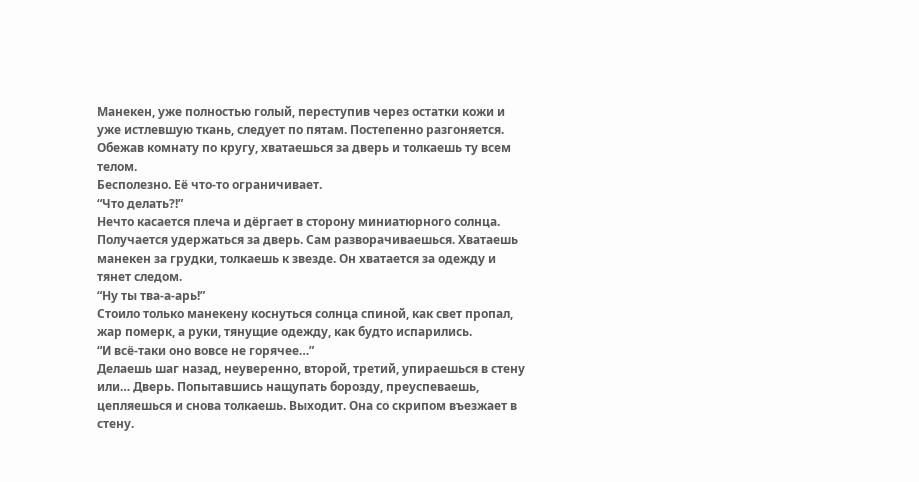Манекен, уже полностью голый, переступив через остатки кожи и уже истлевшую ткань, следует по пятам. Постепенно разгоняется. Обежав комнату по кругу, хватаешься за дверь и толкаешь ту всем телом.
Бесполезно. Её что-то ограничивает.
“Что делать?!”
Нечто касается плеча и дёргает в сторону миниатюрного солнца. Получается удержаться за дверь. Сам разворачиваешься. Хватаешь манекен за грудки, толкаешь к звезде. Он хватается за одежду и тянет следом.
“Ну ты тва-а-арь!”
Стоило только манекену коснуться солнца спиной, как свет пропал, жар померк, а руки, тянущие одежду, как будто испарились.
“И всё-таки оно вовсе не горячее…”
Делаешь шаг назад, неуверенно, второй, третий, упираешься в стену или… Дверь. Попытавшись нащупать борозду, преуспеваешь, цепляешься и снова толкаешь. Выходит. Она со скрипом въезжает в стену.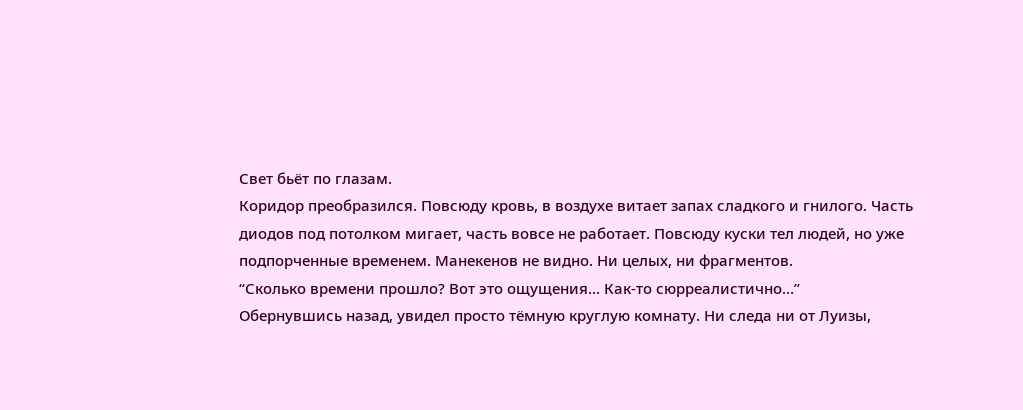Свет бьёт по глазам.
Коридор преобразился. Повсюду кровь, в воздухе витает запах сладкого и гнилого. Часть диодов под потолком мигает, часть вовсе не работает. Повсюду куски тел людей, но уже подпорченные временем. Манекенов не видно. Ни целых, ни фрагментов.
“Сколько времени прошло? Вот это ощущения… Как-то сюрреалистично…”
Обернувшись назад, увидел просто тёмную круглую комнату. Ни следа ни от Луизы,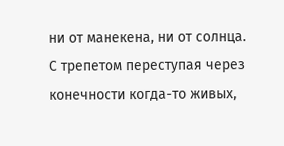ни от манекена, ни от солнца.
С трепетом переступая через конечности когда-то живых,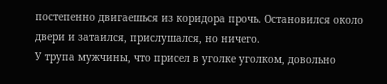постепенно двигаешься из коридора прочь. Остановился около двери и затаился, прислушался, но ничего.
У трупа мужчины, что присел в уголке уголком, довольно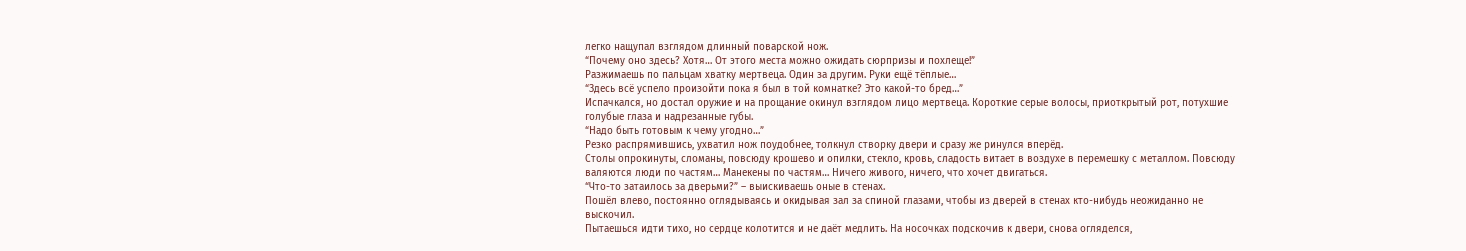легко нащупал взглядом длинный поварской нож.
“Почему оно здесь? Хотя… От этого места можно ожидать сюрпризы и похлеще!”
Разжимаешь по пальцам хватку мертвеца. Один за другим. Руки ещё тёплые…
“Здесь всё успело произойти пока я был в той комнатке? Это какой-то бред…”
Испачкался, но достал оружие и на прощание окинул взглядом лицо мертвеца. Короткие серые волосы, приоткрытый рот, потухшие голубые глаза и надрезанные губы.
“Надо быть готовым к чему угодно…”
Резко распрямившись, ухватил нож поудобнее, толкнул створку двери и сразу же ринулся вперёд.
Столы опрокинуты, сломаны, повсюду крошево и опилки, стекло, кровь, сладость витает в воздухе в перемешку с металлом. Повсюду валяются люди по частям… Манекены по частям… Ничего живого, ничего, что хочет двигаться.
“Что-то затаилось за дверьми?” – выискиваешь оные в стенах.
Пошёл влево, постоянно оглядываясь и окидывая зал за спиной глазами, чтобы из дверей в стенах кто-нибудь неожиданно не выскочил.
Пытаешься идти тихо, но сердце колотится и не даёт медлить. На носочках подскочив к двери, снова огляделся,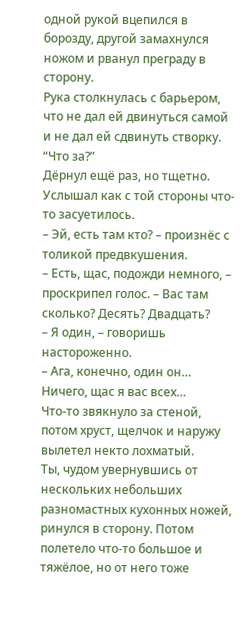одной рукой вцепился в борозду, другой замахнулся ножом и рванул преграду в сторону.
Рука столкнулась с барьером, что не дал ей двинуться самой и не дал ей сдвинуть створку.
“Что за?”
Дёрнул ещё раз, но тщетно. Услышал как с той стороны что-то засуетилось.
– Эй, есть там кто? – произнёс с толикой предвкушения.
– Есть, щас, подожди немного, – проскрипел голос. – Вас там сколько? Десять? Двадцать?
– Я один, – говоришь настороженно.
– Ага, конечно, один он… Ничего, щас я вас всех…
Что-то звякнуло за стеной, потом хруст, щелчок и наружу вылетел некто лохматый.
Ты, чудом увернувшись от нескольких небольших разномастных кухонных ножей, ринулся в сторону. Потом полетело что-то большое и тяжёлое, но от него тоже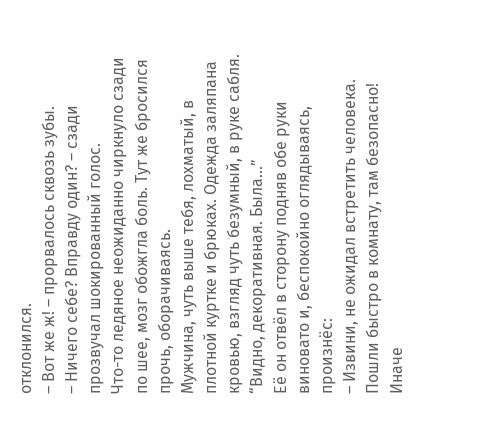отклонился.
– Вот же ж! – прорвалось сквозь зубы.
– Ничего себе? Вправду один? – сзади прозвучал шокированный голос.
Что-то ледяное неожиданно чиркнуло сзади по шее, мозг обожгла боль. Тут же бросился прочь, оборачиваясь.
Мужчина, чуть выше тебя, лохматый, в плотной куртке и брюках. Одежда заляпана кровью, взгляд чуть безумный, в руке сабля.
“Видно, декоративная. Была…”
Её он отвёл в сторону подняв обе руки виновато и, беспокойно оглядываясь, произнёс:
– Извини, не ожидал встретить человека. Пошли быстро в комнату, там безопасно! Иначе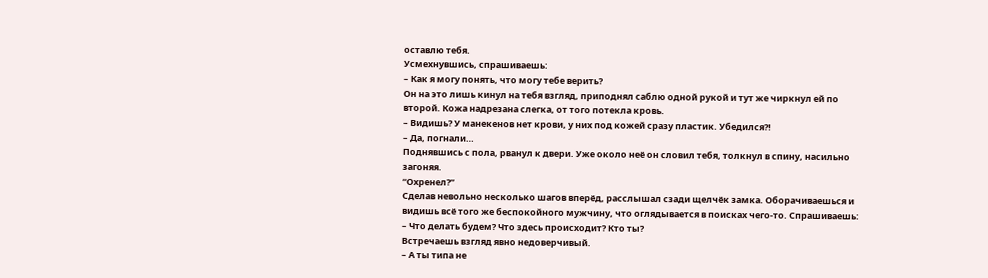оставлю тебя.
Усмехнувшись, спрашиваешь:
– Как я могу понять, что могу тебе верить?
Он на это лишь кинул на тебя взгляд, приподнял саблю одной рукой и тут же чиркнул ей по второй. Кожа надрезана слегка, от того потекла кровь.
– Видишь? У манекенов нет крови, у них под кожей сразу пластик. Убедился?!
– Да, погнали…
Поднявшись с пола, рванул к двери. Уже около неё он словил тебя, толкнул в спину, насильно загоняя.
“Охренел?”
Сделав невольно несколько шагов вперёд, расслышал сзади щелчёк замка. Оборачиваешься и видишь всё того же беспокойного мужчину, что оглядывается в поисках чего-то. Спрашиваешь:
– Что делать будем? Что здесь происходит? Кто ты?
Встречаешь взгляд явно недоверчивый.
– А ты типа не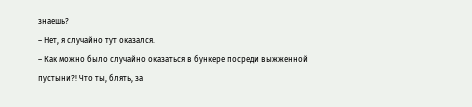знаешь?
– Нет, я случайно тут оказался.
– Как можно было случайно оказаться в бункере посреди выжженной пустыни?! Что ты, блять, за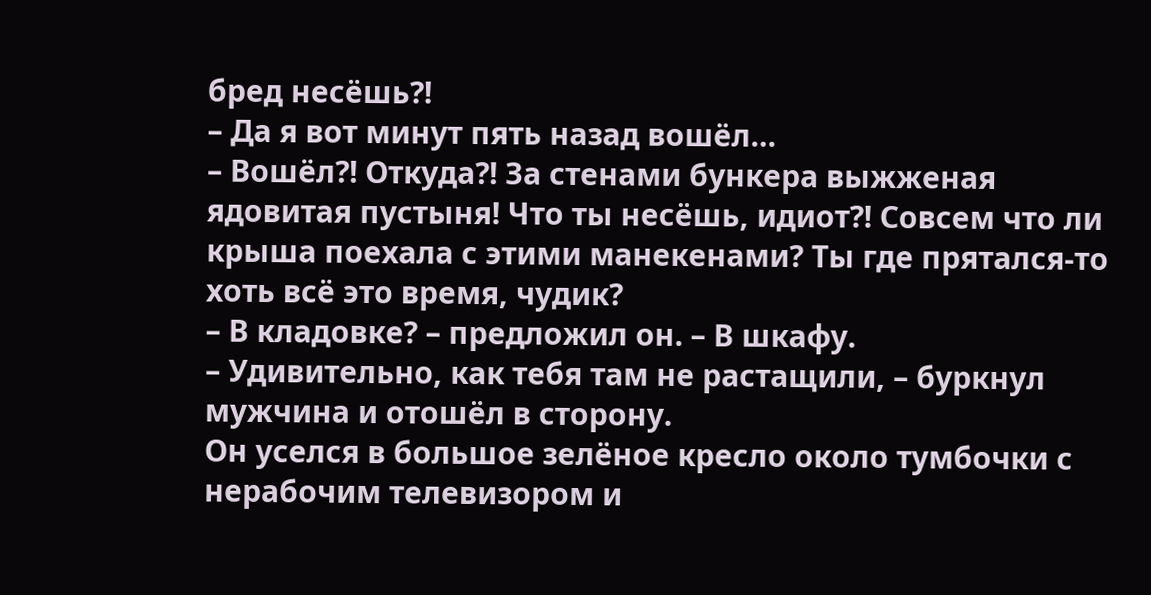бред несёшь?!
– Да я вот минут пять назад вошёл…
– Вошёл?! Откуда?! За стенами бункера выжженая ядовитая пустыня! Что ты несёшь, идиот?! Совсем что ли крыша поехала с этими манекенами? Ты где прятался-то хоть всё это время, чудик?
– В кладовке? – предложил он. – В шкафу.
– Удивительно, как тебя там не растащили, – буркнул мужчина и отошёл в сторону.
Он уселся в большое зелёное кресло около тумбочки с нерабочим телевизором и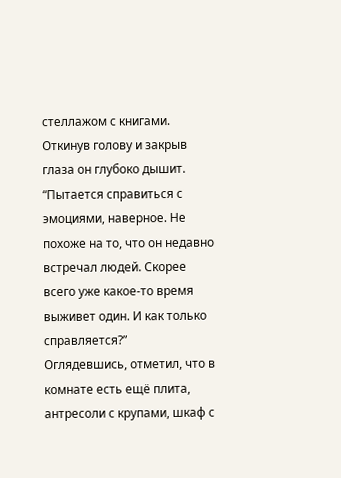стеллажом с книгами. Откинув голову и закрыв глаза он глубоко дышит.
“Пытается справиться с эмоциями, наверное. Не похоже на то, что он недавно встречал людей. Скорее всего уже какое-то время выживет один. И как только справляется?”
Оглядевшись, отметил, что в комнате есть ещё плита, антресоли с крупами, шкаф с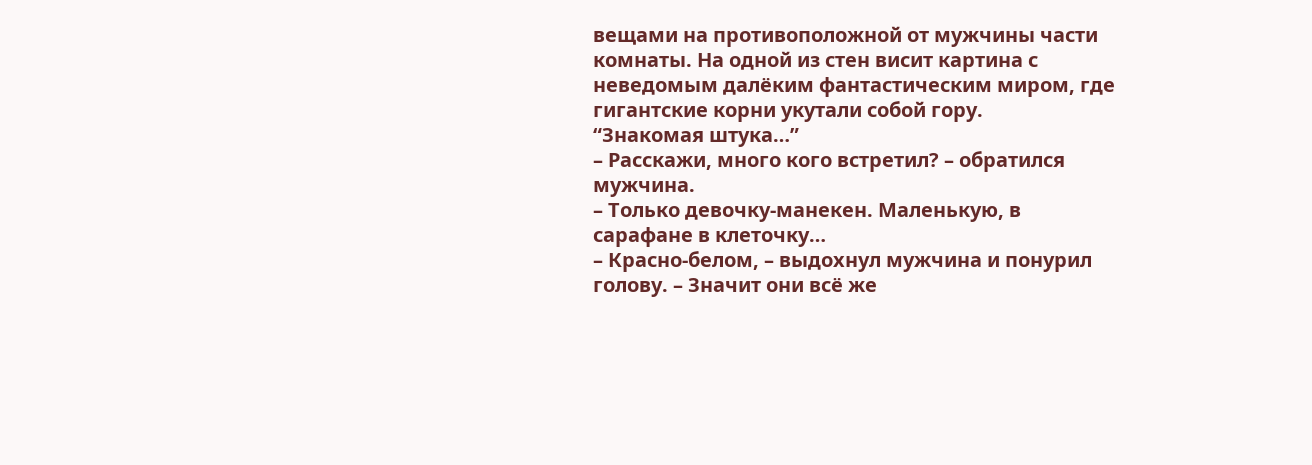вещами на противоположной от мужчины части комнаты. На одной из стен висит картина с неведомым далёким фантастическим миром, где гигантские корни укутали собой гору.
“Знакомая штука…”
– Расскажи, много кого встретил? – обратился мужчина.
– Только девочку-манекен. Маленькую, в сарафане в клеточку…
– Красно-белом, – выдохнул мужчина и понурил голову. – Значит они всё же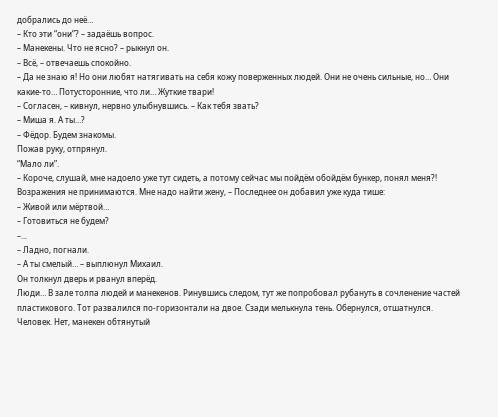добрались до неё…
– Кто эти “они”? – задаёшь вопрос.
– Манекены. Что не ясно? – рыкнул он.
– Всё, – отвечаешь спокойно.
– Да не знаю я! Но они любят натягивать на себя кожу поверженных людей. Они не очень сильные, но… Они какие-то… Потусторонние, что ли… Жуткие твари!
– Согласен, – кивнул, нервно улыбнувшись. – Как тебя звать?
– Миша я. А ты…?
– Фёдор. Будем знакомы.
Пожав руку, отпрянул.
“Мало ли”.
– Короче, слушай, мне надоело уже тут сидеть, а потому сейчас мы пойдём обойдём бункер, понял меня?! Возражения не принимаются. Мне надо найти жену, – Последнее он добавил уже куда тише:
– Живой или мёртвой…
– Готовиться не будем?
–...
– Ладно, погнали.
– А ты смелый… – выплюнул Михаил.
Он толкнул дверь и рванул вперёд.
Люди… В зале толпа людей и манекенов. Ринувшись следом, тут же попробовал рубануть в сочленение частей пластикового. Тот развалился по-горизонтали на двое. Сзади мелькнула тень. Обернулся, отшатнулся.
Человек. Нет, манекен обтянутый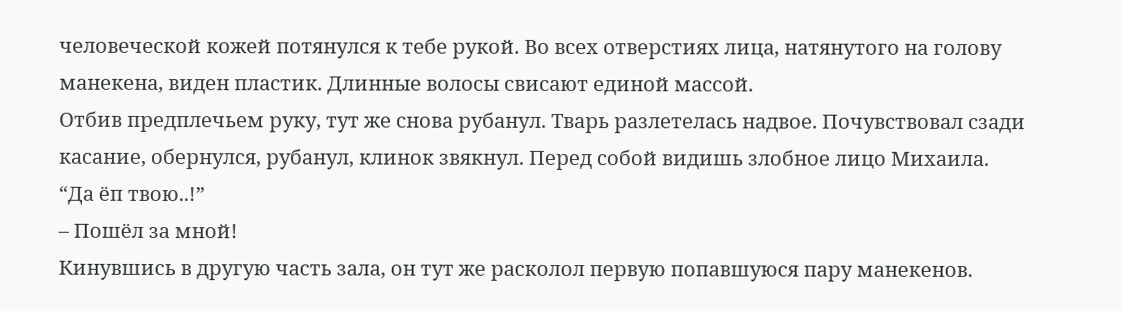человеческой кожей потянулся к тебе рукой. Во всех отверстиях лица, натянутого на голову манекена, виден пластик. Длинные волосы свисают единой массой.
Отбив предплечьем руку, тут же снова рубанул. Тварь разлетелась надвое. Почувствовал сзади касание, обернулся, рубанул, клинок звякнул. Перед собой видишь злобное лицо Михаила.
“Да ёп твою..!”
– Пошёл за мной!
Кинувшись в другую часть зала, он тут же расколол первую попавшуюся пару манекенов.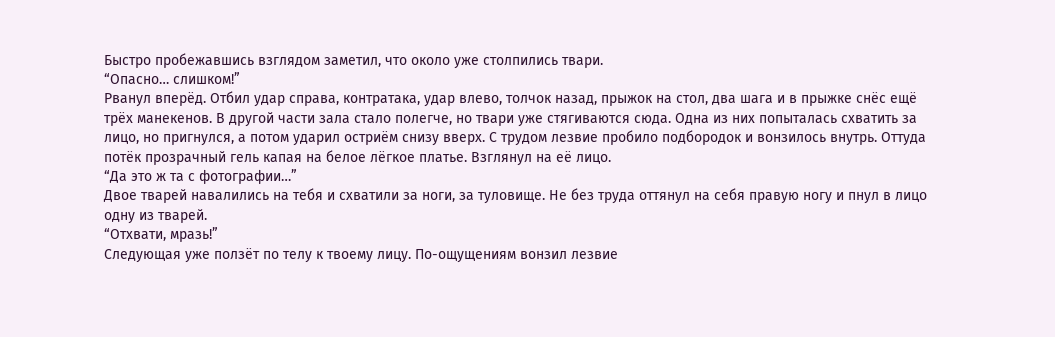Быстро пробежавшись взглядом заметил, что около уже столпились твари.
“Опасно… слишком!”
Рванул вперёд. Отбил удар справа, контратака, удар влево, толчок назад, прыжок на стол, два шага и в прыжке снёс ещё трёх манекенов. В другой части зала стало полегче, но твари уже стягиваются сюда. Одна из них попыталась схватить за лицо, но пригнулся, а потом ударил остриём снизу вверх. С трудом лезвие пробило подбородок и вонзилось внутрь. Оттуда потёк прозрачный гель капая на белое лёгкое платье. Взглянул на её лицо.
“Да это ж та с фотографии…”
Двое тварей навалились на тебя и схватили за ноги, за туловище. Не без труда оттянул на себя правую ногу и пнул в лицо одну из тварей.
“Отхвати, мразь!”
Следующая уже ползёт по телу к твоему лицу. По-ощущениям вонзил лезвие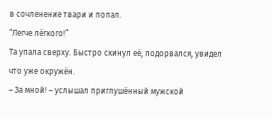в сочленение твари и попал.
“Легче лёгкого!”
Та упала сверху. Быстро скинул её, подорвался, увидел что уже окружён.
– За мной! – услышал приглушённый мужской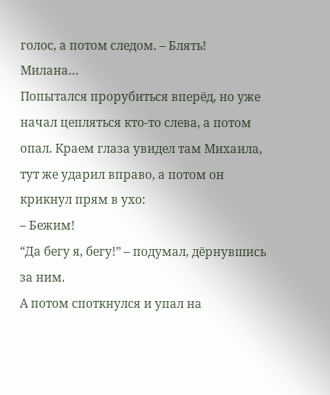голос, а потом следом. – Блять! Милана…
Попытался прорубиться вперёд, но уже начал цепляться кто-то слева, а потом опал. Краем глаза увидел там Михаила, тут же ударил вправо, а потом он крикнул прям в ухо:
– Бежим!
“Да бегу я, бегу!” – подумал, дёрнувшись за ним.
А потом споткнулся и упал на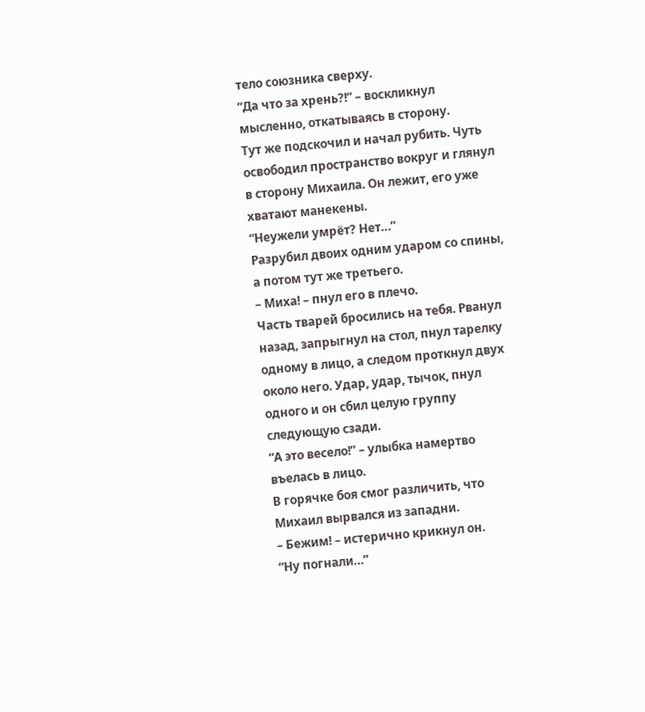тело союзника сверху.
“Да что за хрень?!” – воскликнул мысленно, откатываясь в сторону.
Тут же подскочил и начал рубить. Чуть освободил пространство вокруг и глянул в сторону Михаила. Он лежит, его уже хватают манекены.
“Неужели умрёт? Нет…”
Разрубил двоих одним ударом со спины, а потом тут же третьего.
– Миха! – пнул его в плечо.
Часть тварей бросились на тебя. Рванул назад, запрыгнул на стол, пнул тарелку одному в лицо, а следом проткнул двух около него. Удар, удар, тычок, пнул одного и он сбил целую группу следующую сзади.
“А это весело!” – улыбка намертво въелась в лицо.
В горячке боя смог различить, что Михаил вырвался из западни.
– Бежим! – истерично крикнул он.
“Ну погнали…”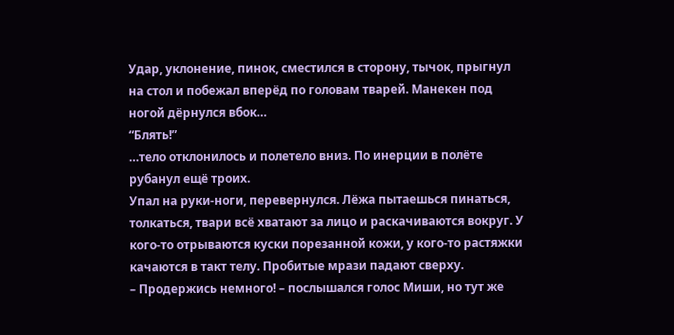Удар, уклонение, пинок, сместился в сторону, тычок, прыгнул на стол и побежал вперёд по головам тварей. Манекен под ногой дёрнулся вбок…
“Блять!”
…тело отклонилось и полетело вниз. По инерции в полёте рубанул ещё троих.
Упал на руки-ноги, перевернулся. Лёжа пытаешься пинаться, толкаться, твари всё хватают за лицо и раскачиваются вокруг. У кого-то отрываются куски порезанной кожи, у кого-то растяжки качаются в такт телу. Пробитые мрази падают сверху.
– Продержись немного! – послышался голос Миши, но тут же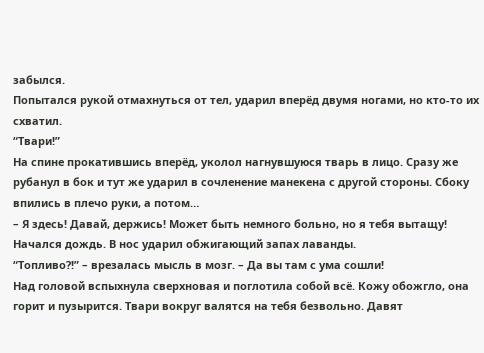забылся.
Попытался рукой отмахнуться от тел, ударил вперёд двумя ногами, но кто-то их схватил.
“Твари!”
На спине прокатившись вперёд, уколол нагнувшуюся тварь в лицо. Сразу же рубанул в бок и тут же ударил в сочленение манекена с другой стороны. Сбоку впились в плечо руки, а потом…
– Я здесь! Давай, держись! Может быть немного больно, но я тебя вытащу!
Начался дождь. В нос ударил обжигающий запах лаванды.
“Топливо?!” – врезалась мысль в мозг. – Да вы там с ума сошли!
Над головой вспыхнула сверхновая и поглотила собой всё. Кожу обожгло, она горит и пузырится. Твари вокруг валятся на тебя безвольно. Давят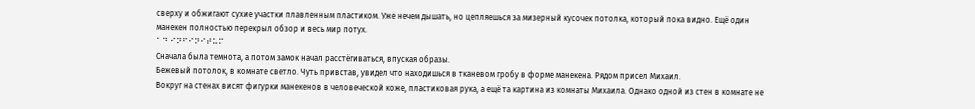сверху и обжигают сухие участки плавленным пластиком. Уже нечем дышать, но цепляешься за мизерный кусочек потолка, который пока видно. Ещё один манекен полностью перекрыл обзор и весь мир потух.
⠁⠙ ⠊⠝⠋⠊⠝⠊⠞⠥⠍
Сначала была темнота, а потом замок начал расстёгиваться, впуская образы.
Бежевый потолок, в комнате светло. Чуть привстав, увидел что находишься в тканевом гробу в форме манекена. Рядом присел Михаил.
Вокруг на стенах висят фигурки манекенов в человеческой коже, пластиковая рука, а ещё та картина из комнаты Михаила. Однако одной из стен в комнате не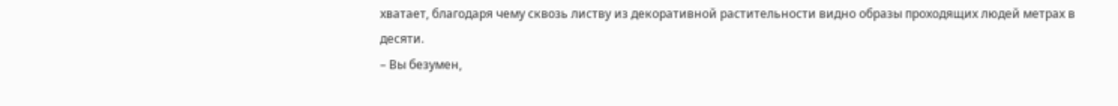хватает, благодаря чему сквозь листву из декоративной растительности видно образы проходящих людей метрах в десяти.
– Вы безумен,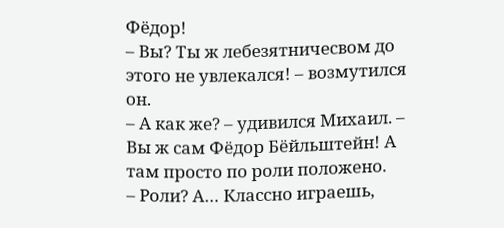Фёдор!
– Вы? Ты ж лебезятничесвом до этого не увлекался! – возмутился он.
– А как же? – удивился Михаил. – Вы ж сам Фёдор Бёйльштейн! А там просто по роли положено.
– Роли? А… Классно играешь,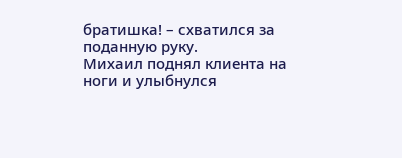братишка! – схватился за поданную руку.
Михаил поднял клиента на ноги и улыбнулся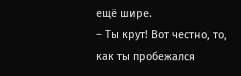ещё шире.
– Ты крут! Вот честно, то, как ты пробежался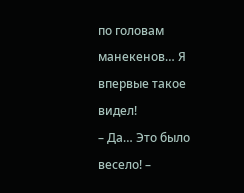по головам манекенов… Я впервые такое видел!
– Да… Это было весело! –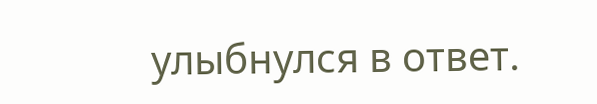улыбнулся в ответ.